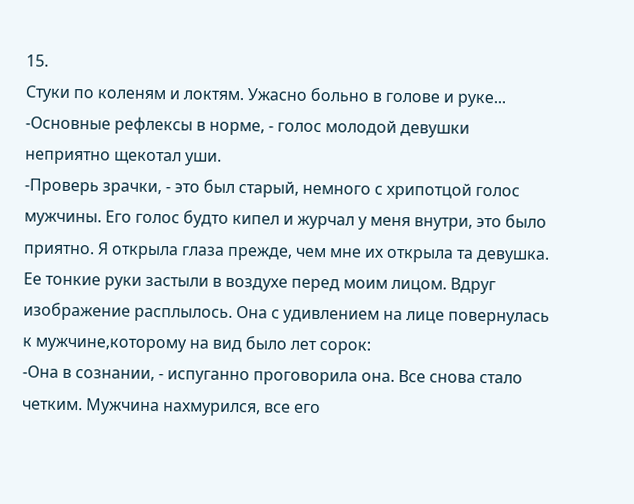15.
Стуки по коленям и локтям. Ужасно больно в голове и руке...
-Основные рефлексы в норме, - голос молодой девушки неприятно щекотал уши.
-Проверь зрачки, - это был старый, немного с хрипотцой голос мужчины. Его голос будто кипел и журчал у меня внутри, это было приятно. Я открыла глаза прежде, чем мне их открыла та девушка. Ее тонкие руки застыли в воздухе перед моим лицом. Вдруг изображение расплылось. Она с удивлением на лице повернулась к мужчине,которому на вид было лет сорок:
-Она в сознании, - испуганно проговорила она. Все снова стало четким. Мужчина нахмурился, все его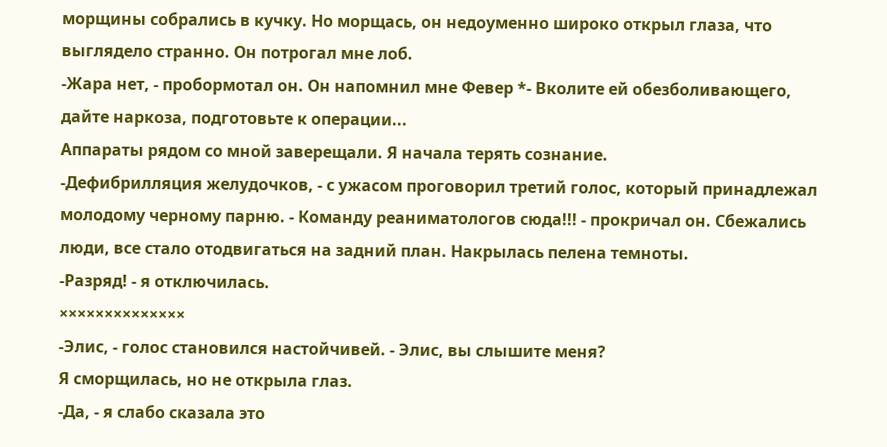морщины собрались в кучку. Но морщась, он недоуменно широко открыл глаза, что выглядело странно. Он потрогал мне лоб.
-Жара нет, - пробормотал он. Он напомнил мне Февер *- Вколите ей обезболивающего, дайте наркоза, подготовьте к операции...
Аппараты рядом со мной заверещали. Я начала терять сознание.
-Дефибрилляция желудочков, - с ужасом проговорил третий голос, который принадлежал молодому черному парню. - Команду реаниматологов сюда!!! - прокричал он. Сбежались люди, все стало отодвигаться на задний план. Накрылась пелена темноты.
-Разряд! - я отключилась.
××××××××××××××
-Элис, - голос становился настойчивей. - Элис, вы слышите меня?
Я сморщилась, но не открыла глаз.
-Да, - я слабо сказала это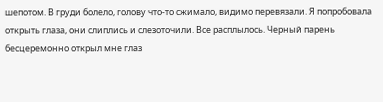шепотом. В груди болело, голову что-то сжимало, видимо перевязали. Я попробовала открыть глаза, они слиплись и слезоточили. Все расплылось. Черный парень бесцеремонно открыл мне глаз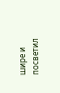шире и посветил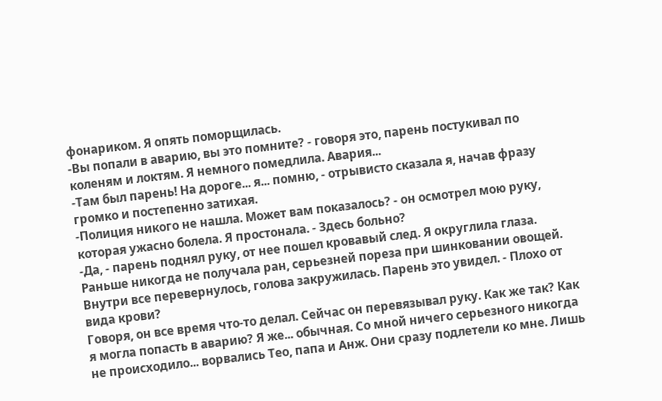фонариком. Я опять поморщилась.
-Вы попали в аварию, вы это помните? - говоря это, парень постукивал по коленям и локтям. Я немного помедлила. Авария...
-Там был парень! На дороге... я... помню, - отрывисто сказала я, начав фразу громко и постепенно затихая.
-Полиция никого не нашла. Может вам показалось? - он осмотрел мою руку, которая ужасно болела. Я простонала. - Здесь больно?
-Да, - парень поднял руку, от нее пошел кровавый след. Я округлила глаза. Раньше никогда не получала ран, серьезней пореза при шинковании овощей. Внутри все перевернулось, голова закружилась. Парень это увидел. - Плохо от вида крови?
Говоря, он все время что-то делал. Сейчас он перевязывал руку. Как же так? Как я могла попасть в аварию? Я же... обычная. Со мной ничего серьезного никогда не происходило... ворвались Тео, папа и Анж. Они сразу подлетели ко мне. Лишь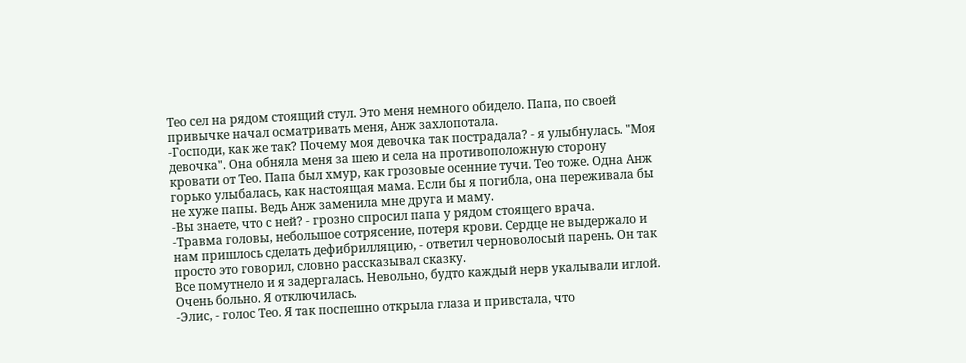Тео сел на рядом стоящий стул. Это меня немного обидело. Папа, по своей привычке начал осматривать меня, Анж захлопотала.
-Господи, как же так? Почему моя девочка так пострадала? - я улыбнулась. "Моя девочка". Она обняла меня за шею и села на противоположную сторону кровати от Тео. Папа был хмур, как грозовые осенние тучи. Тео тоже. Одна Анж горько улыбалась, как настоящая мама. Если бы я погибла, она переживала бы не хуже папы. Ведь Анж заменила мне друга и маму.
-Вы знаете, что с ней? - грозно спросил папа у рядом стоящего врача.
-Травма головы, небольшое сотрясение, потеря крови. Сердце не выдержало и нам пришлось сделать дефибрилляцию, - ответил черноволосый парень. Он так просто это говорил, словно рассказывал сказку.
Все помутнело и я задергалась. Невольно, будто каждый нерв укалывали иглой. Очень больно. Я отключилась.
-Элис, - голос Тео. Я так поспешно открыла глаза и привстала, что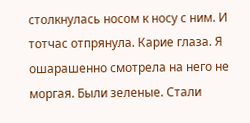столкнулась носом к носу с ним. И тотчас отпрянула. Карие глаза. Я ошарашенно смотрела на него не моргая. Были зеленые. Стали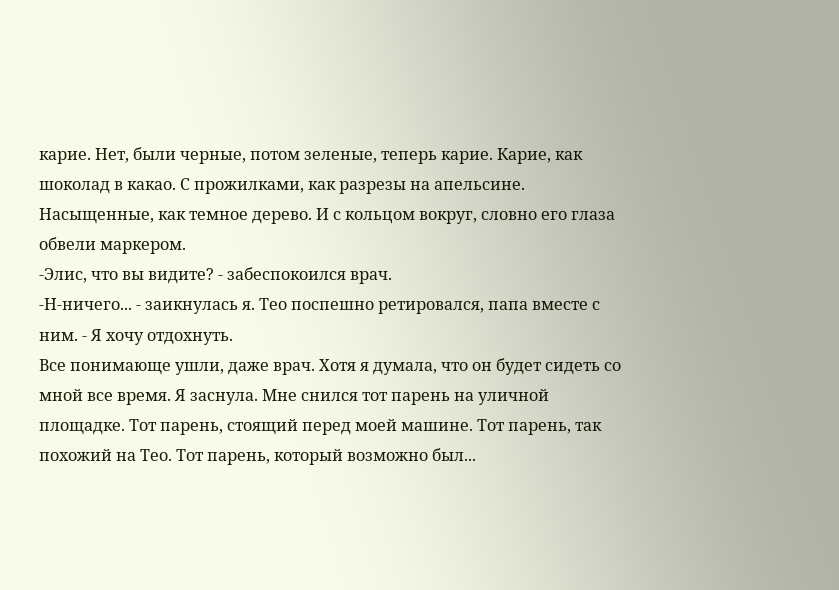карие. Нет, были черные, потом зеленые, теперь карие. Карие, как шоколад в какао. С прожилками, как разрезы на апельсине. Насыщенные, как темное дерево. И с кольцом вокруг, словно его глаза обвели маркером.
-Элис, что вы видите? - забеспокоился врач.
-Н-ничего... - заикнулась я. Тео поспешно ретировался, папа вместе с ним. - Я хочу отдохнуть.
Все понимающе ушли, даже врач. Хотя я думала, что он будет сидеть со мной все время. Я заснула. Мне снился тот парень на уличной площадке. Тот парень, стоящий перед моей машине. Тот парень, так похожий на Тео. Тот парень, который возможно был...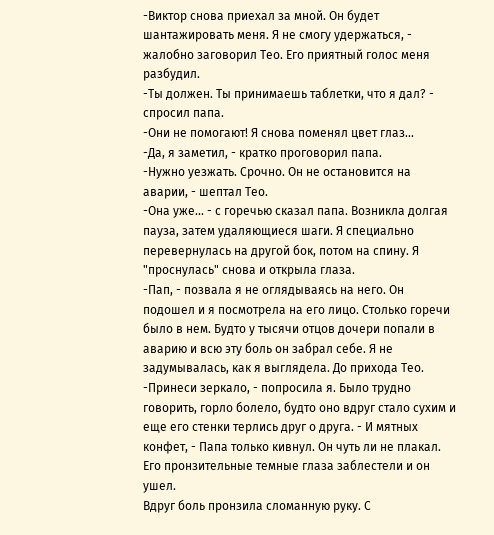-Виктор снова приехал за мной. Он будет шантажировать меня. Я не смогу удержаться, - жалобно заговорил Тео. Его приятный голос меня разбудил.
-Ты должен. Ты принимаешь таблетки, что я дал? - спросил папа.
-Они не помогают! Я снова поменял цвет глаз...
-Да, я заметил, - кратко проговорил папа.
-Нужно уезжать. Срочно. Он не остановится на аварии, - шептал Тео.
-Она уже... - с горечью сказал папа. Возникла долгая пауза, затем удаляющиеся шаги. Я специально перевернулась на другой бок, потом на спину. Я "проснулась" снова и открыла глаза.
-Пап, - позвала я не оглядываясь на него. Он подошел и я посмотрела на его лицо. Столько горечи было в нем. Будто у тысячи отцов дочери попали в аварию и всю эту боль он забрал себе. Я не задумывалась, как я выглядела. До прихода Тео.
-Принеси зеркало, - попросила я. Было трудно говорить, горло болело, будто оно вдруг стало сухим и еще его стенки терлись друг о друга. - И мятных конфет, - Папа только кивнул. Он чуть ли не плакал. Его пронзительные темные глаза заблестели и он ушел.
Вдруг боль пронзила сломанную руку. С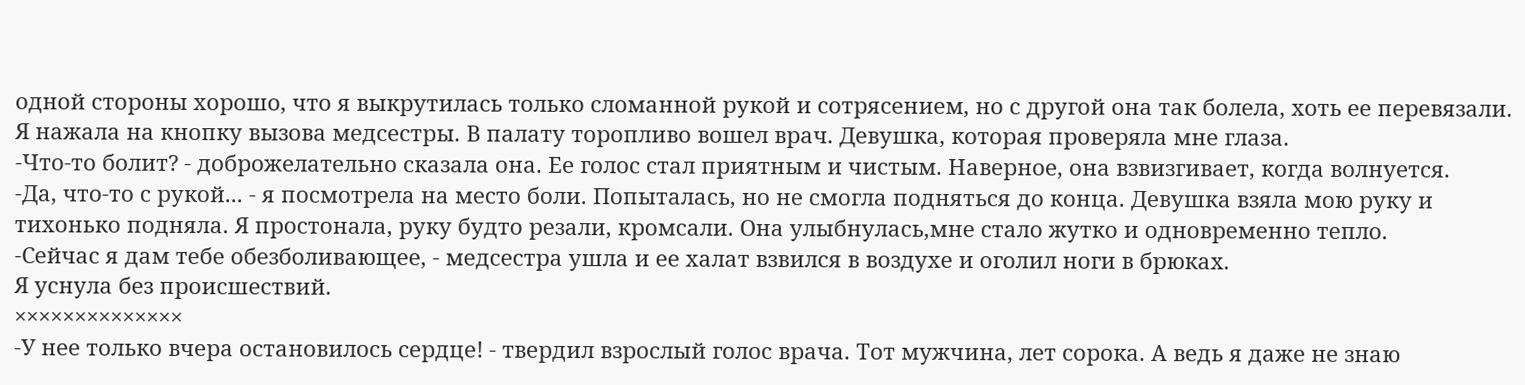одной стороны хорошо, что я выкрутилась только сломанной рукой и сотрясением, но с другой она так болела, хоть ее перевязали. Я нажала на кнопку вызова медсестры. В палату торопливо вошел врач. Девушка, которая проверяла мне глаза.
-Что-то болит? - доброжелательно сказала она. Ее голос стал приятным и чистым. Наверное, она взвизгивает, когда волнуется.
-Да, что-то с рукой... - я посмотрела на место боли. Попыталась, но не смогла подняться до конца. Девушка взяла мою руку и тихонько подняла. Я простонала, руку будто резали, кромсали. Она улыбнулась,мне стало жутко и одновременно тепло.
-Сейчас я дам тебе обезболивающее, - медсестра ушла и ее халат взвился в воздухе и оголил ноги в брюках.
Я уснула без происшествий.
××××××××××××××
-У нее только вчера остановилось сердце! - твердил взрослый голос врача. Тот мужчина, лет сорока. А ведь я даже не знаю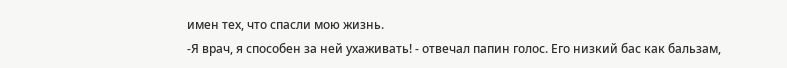имен тех, что спасли мою жизнь.
-Я врач, я способен за ней ухаживать! - отвечал папин голос. Его низкий бас как бальзам,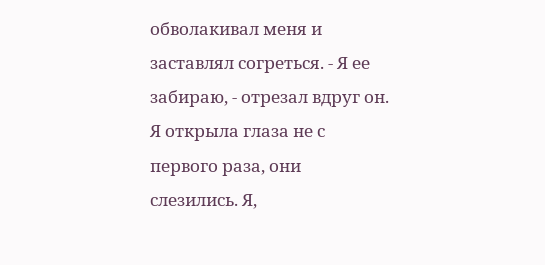обволакивал меня и заставлял согреться. - Я ее забираю, - отрезал вдруг он.
Я открыла глаза не с первого раза, они слезились. Я,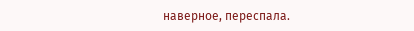наверное, переспала.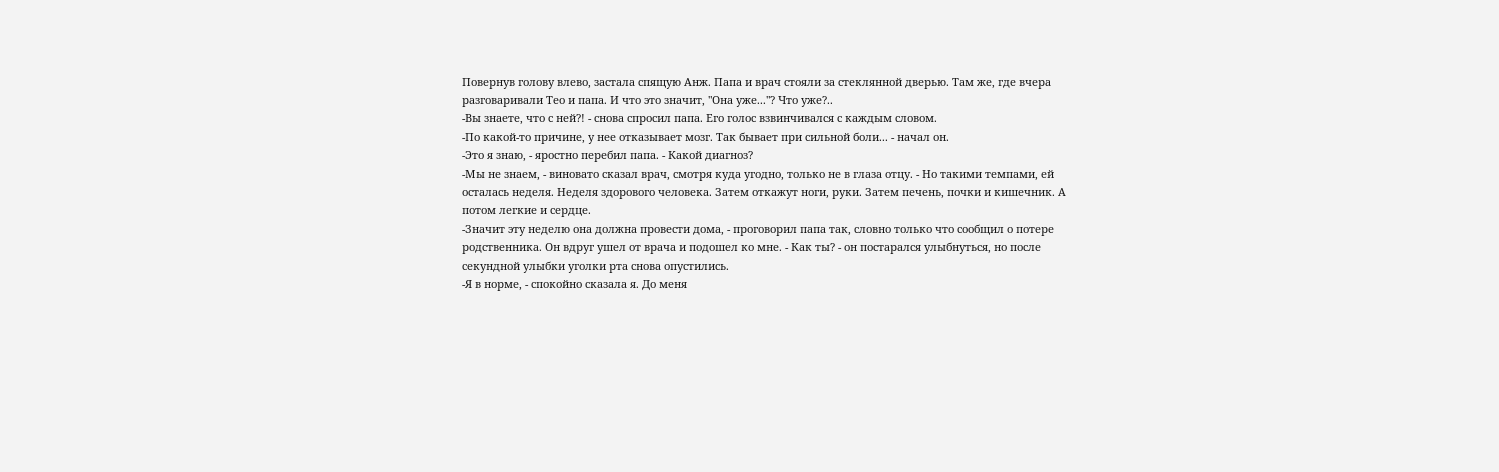Повернув голову влево, застала спящую Анж. Папа и врач стояли за стеклянной дверью. Там же, где вчера разговаривали Тео и папа. И что это значит, "Она уже..."? Что уже?..
-Вы знаете, что с ней?! - снова спросил папа. Его голос взвинчивался с каждым словом.
-По какой-то причине, у нее отказывает мозг. Так бывает при сильной боли... - начал он.
-Это я знаю, - яростно перебил папа. - Какой диагноз?
-Мы не знаем, - виновато сказал врач, смотря куда угодно, только не в глаза отцу. - Но такими темпами, ей осталась неделя. Неделя здорового человека. Затем откажут ноги, руки. Затем печень, почки и кишечник. А потом легкие и сердце.
-Значит эту неделю она должна провести дома, - проговорил папа так, словно только что сообщил о потере родственника. Он вдруг ушел от врача и подошел ко мне. - Как ты? - он постарался улыбнуться, но после секундной улыбки уголки рта снова опустились.
-Я в норме, - спокойно сказала я. До меня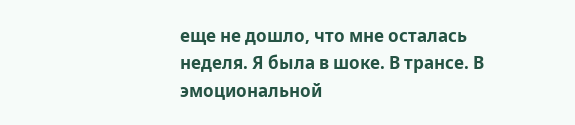еще не дошло, что мне осталась неделя. Я была в шоке. В трансе. В эмоциональной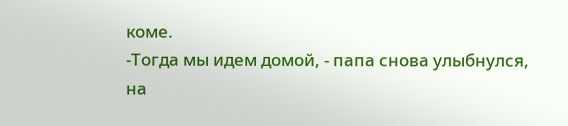коме.
-Тогда мы идем домой, - папа снова улыбнулся, на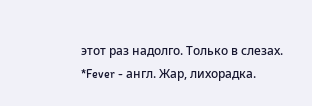этот раз надолго. Только в слезах.
*Fever - англ. Жар, лихорадка.